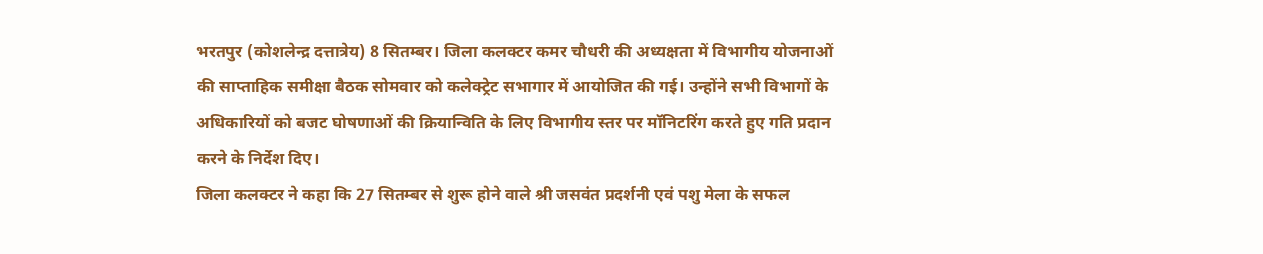भरतपुर (कोशलेन्द्र दत्तात्रेय) 8 सितम्बर। जिला कलक्टर कमर चौधरी की अध्यक्षता में विभागीय योजनाओं की साप्ताहिक समीक्षा बैठक सोमवार को कलेक्ट्रेट सभागार में आयोजित की गई। उन्होंने सभी विभागों के अधिकारियों को बजट घोषणाओं की क्रियान्विति के लिए विभागीय स्तर पर मॉनिटरिंग करते हुए गति प्रदान करने के निर्देश दिए।
जिला कलक्टर ने कहा कि 27 सितम्बर से शुरू होने वाले श्री जसवंत प्रदर्शनी एवं पशु मेला के सफल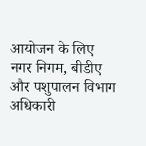आयोजन के लिए नगर निगम, बीडीए और पशुपालन विभाग अधिकारी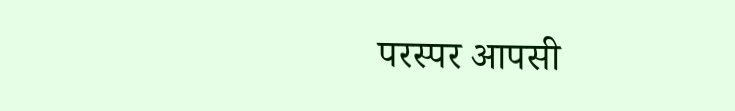परस्पर आपसी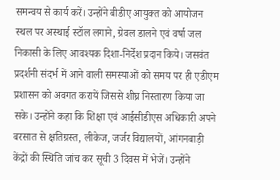समन्वय से कार्य करें। उन्होंने बीडीए आयुक्त को आयोजन स्थल पर अस्थाई स्टॉल लगाने, ग्रेवल डालने एवं वर्षा जल निकासी के लिए आवश्यक दिशा-निर्देश प्रदान किये। जसवंत प्रदर्शनी संदर्भ में आने वाली समस्याओं को समय पर ही एडीएम प्रशासन को अवगत करायें जिससे शीघ्र निस्तारण किया जा सके। उन्होंने कहा कि शिक्षा एवं आईसीडीएस अधिकारी अपने बरसात से क्षतिग्रस्त, लीकेज, जर्जर विद्यालयों, आंगनबाड़ी केंद्रों की स्थिति जांच कर सूची 3 दिवस में भेजें। उन्होंने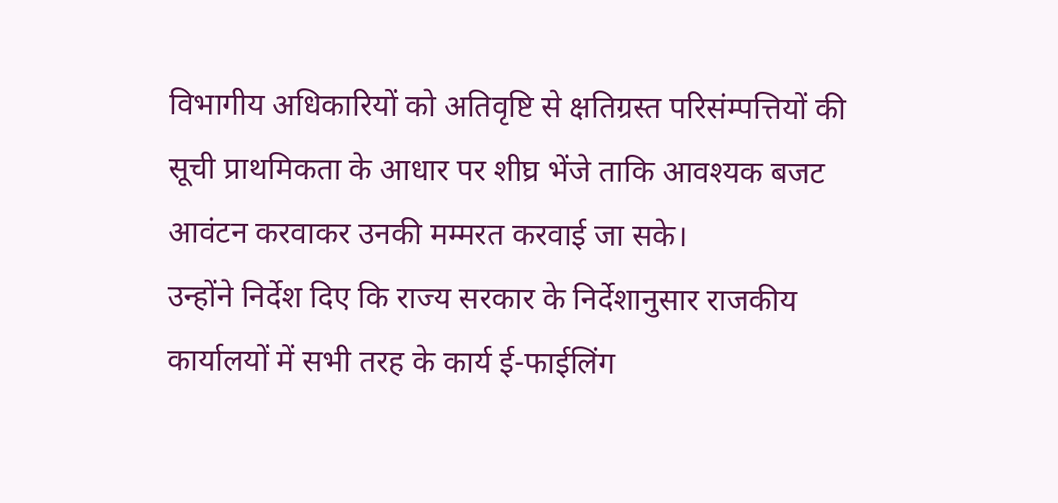विभागीय अधिकारियों को अतिवृष्टि से क्षतिग्रस्त परिसंम्पत्तियों की सूची प्राथमिकता के आधार पर शीघ्र भेंजे ताकि आवश्यक बजट आवंटन करवाकर उनकी मम्मरत करवाई जा सके।
उन्होंने निर्देश दिए कि राज्य सरकार के निर्देशानुसार राजकीय कार्यालयों में सभी तरह के कार्य ई-फाईलिंग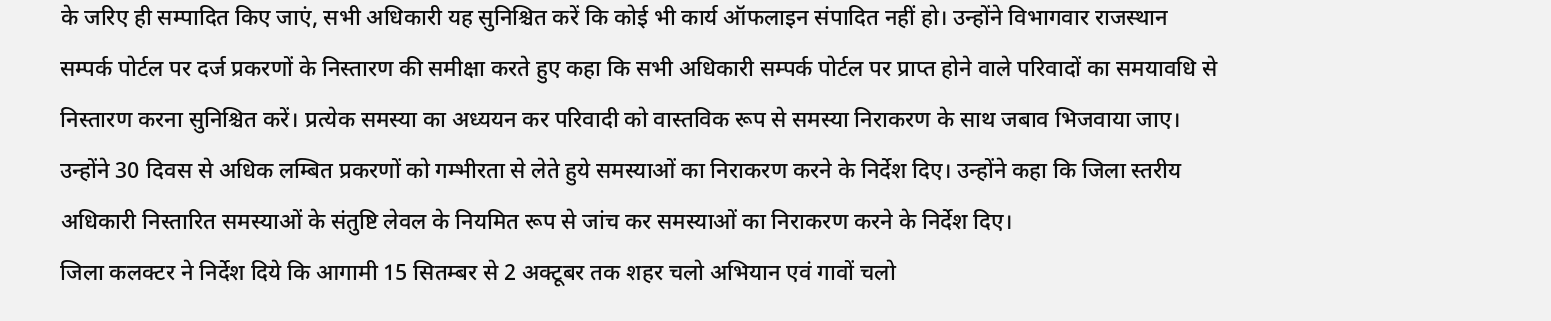के जरिए ही सम्पादित किए जाएं, सभी अधिकारी यह सुनिश्चित करें कि कोई भी कार्य ऑफलाइन संपादित नहीं हो। उन्होंने विभागवार राजस्थान सम्पर्क पोर्टल पर दर्ज प्रकरणों के निस्तारण की समीक्षा करते हुए कहा कि सभी अधिकारी सम्पर्क पोर्टल पर प्राप्त होने वाले परिवादों का समयावधि से निस्तारण करना सुनिश्चित करें। प्रत्येक समस्या का अध्ययन कर परिवादी को वास्तविक रूप से समस्या निराकरण के साथ जबाव भिजवाया जाए। उन्होंने 30 दिवस से अधिक लम्बित प्रकरणों को गम्भीरता से लेते हुये समस्याओं का निराकरण करने के निर्देश दिए। उन्होंने कहा कि जिला स्तरीय अधिकारी निस्तारित समस्याओं के संतुष्टि लेवल के नियमित रूप से जांच कर समस्याओं का निराकरण करने के निर्देश दिए।
जिला कलक्टर ने निर्देश दिये कि आगामी 15 सितम्बर से 2 अक्टूबर तक शहर चलो अभियान एवं गावों चलो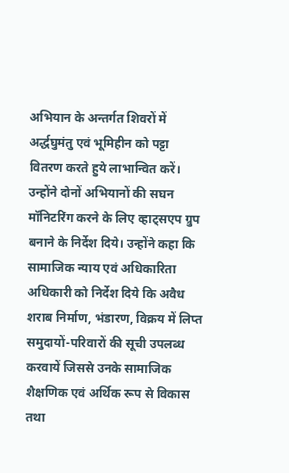अभियान के अन्तर्गत शिवरों में अर्द्धघुमंतु एवं भूमिहीन को पट्टा वितरण करते हुये लाभान्वित करें। उन्होंने दोनों अभियानों की सघन मॉनिटरिंग करने के लिए व्हाट्सएप ग्रुप बनाने के निर्देश दिये। उन्होंने कहा कि सामाजिक न्याय एवं अधिकारिता अधिकारी को निर्देश दिये कि अवैध शराब निर्माण, भंडारण, विक्रय में लिप्त समुदायों-परिवारों की सूची उपलब्ध करवायें जिससे उनके सामाजिक शैक्षणिक एवं अर्थिक रूप से विकास तथा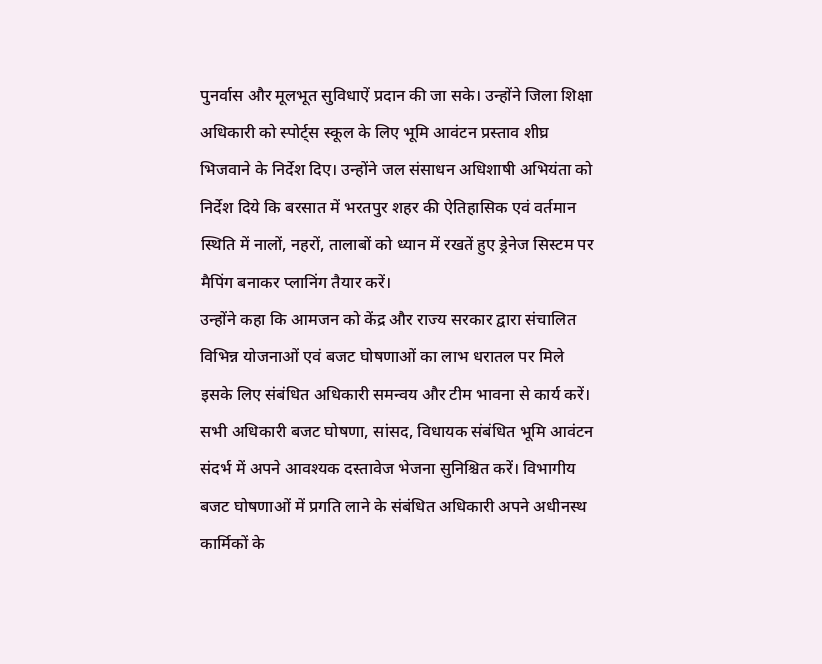पुनर्वास और मूलभूत सुविधाऐं प्रदान की जा सके। उन्होंने जिला शिक्षा अधिकारी को स्पोर्ट्स स्कूल के लिए भूमि आवंटन प्रस्ताव शीघ्र भिजवाने के निर्देश दिए। उन्होंने जल संसाधन अधिशाषी अभियंता को निर्देश दिये कि बरसात में भरतपुर शहर की ऐतिहासिक एवं वर्तमान स्थिति में नालों, नहरों, तालाबों को ध्यान में रखतें हुए ड्रेनेज सिस्टम पर मैपिंग बनाकर प्लानिंग तैयार करें।
उन्होंने कहा कि आमजन को केंद्र और राज्य सरकार द्वारा संचालित विभिन्न योजनाओं एवं बजट घोषणाओं का लाभ धरातल पर मिले इसके लिए संबंधित अधिकारी समन्वय और टीम भावना से कार्य करें। सभी अधिकारी बजट घोषणा, सांसद, विधायक संबंधित भूमि आवंटन संदर्भ में अपने आवश्यक दस्तावेज भेजना सुनिश्चित करें। विभागीय बजट घोषणाओं में प्रगति लाने के संबंधित अधिकारी अपने अधीनस्थ कार्मिकों के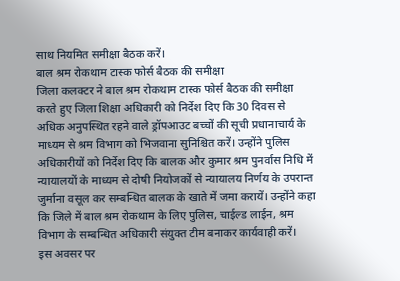साथ नियमित समीक्षा बैठक करें।
बाल श्रम रोकथाम टास्क फोर्स बैठक की समीक्षा
जिला कलक्टर ने बाल श्रम रोकथाम टास्क फोर्स बैठक की समीक्षा करते हुए जिला शिक्षा अधिकारी को निर्देश दिए कि 30 दिवस से अधिक अनुपस्थित रहने वाले ड्रॉपआउट बच्चों की सूची प्रधानाचार्य के माध्यम से श्रम विभाग को भिजवाना सुनिश्चित करें। उन्होंने पुलिस अधिकारीयों को निर्देश दिए कि बालक और कुमार श्रम पुनर्वास निधि में न्यायालयों के माध्यम से दोषी नियोजकों से न्यायालय निर्णय के उपरान्त जुर्माना वसूल कर सम्बन्धित बालक के खाते में जमा करायें। उन्होंने कहा कि जिले में बाल श्रम रोकथाम के लिए पुलिस, चाईल्ड लाईन, श्रम विभाग के सम्बन्धित अधिकारी संयुक्त टीम बनाकर कार्यवाही करें।
इस अवसर पर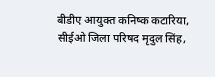बीडीए आयुक्त कनिष्क कटारिया, सीईओ जिला परिषद मृदुल सिंह,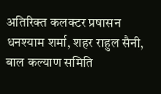अतिरिक्त कलक्टर प्रषासन धनश्याम शर्मा, शहर राहुल सैनी, बाल कल्याण समिति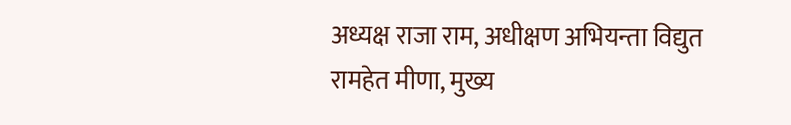अध्यक्ष राजा राम, अधीक्षण अभियन्ता विद्युत रामहेत मीणा, मुख्य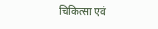चिकित्सा एवं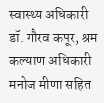स्वास्थ्य अधिकारी डॉ. गौरव कपूर, श्रम कल्याण अधिकारी मनोज मीणा सहित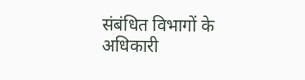संबंधित विभागों के अधिकारी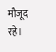मौजूद रहे।